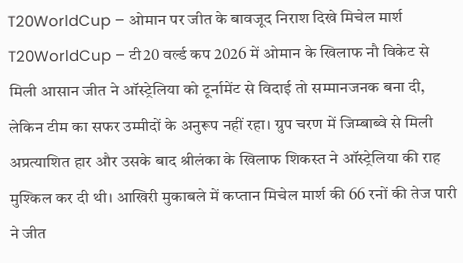T20WorldCup – ओमान पर जीत के बावजूद निराश दिखे मिचेल मार्श
T20WorldCup – टी20 वर्ल्ड कप 2026 में ओमान के खिलाफ नौ विकेट से मिली आसान जीत ने ऑस्ट्रेलिया को टूर्नामेंट से विदाई तो सम्मानजनक बना दी, लेकिन टीम का सफर उम्मीदों के अनुरूप नहीं रहा। ग्रुप चरण में जिम्बाब्वे से मिली अप्रत्याशित हार और उसके बाद श्रीलंका के खिलाफ शिकस्त ने ऑस्ट्रेलिया की राह मुश्किल कर दी थी। आखिरी मुकाबले में कप्तान मिचेल मार्श की 66 रनों की तेज पारी ने जीत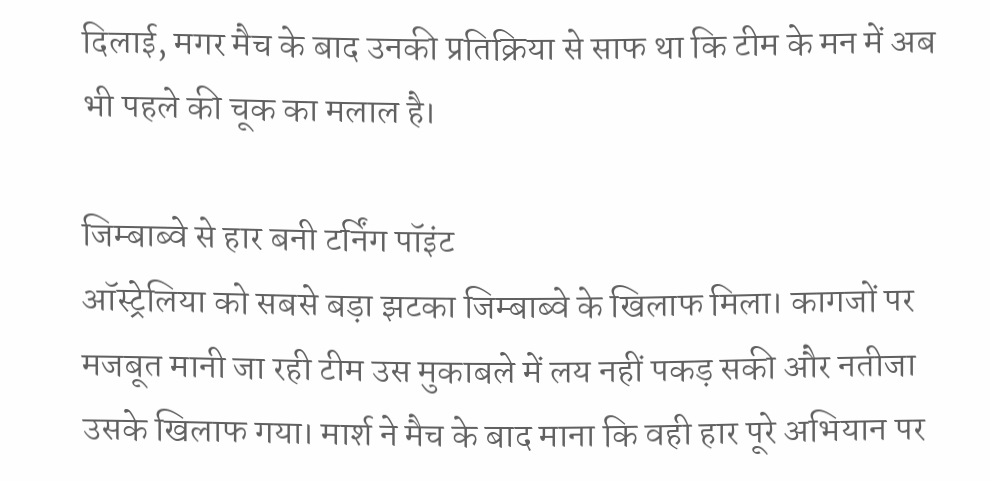दिलाई, मगर मैच के बाद उनकी प्रतिक्रिया से साफ था कि टीम के मन में अब भी पहले की चूक का मलाल है।

जिम्बाब्वे से हार बनी टर्निंग पॉइंट
ऑस्ट्रेलिया को सबसे बड़ा झटका जिम्बाब्वे के खिलाफ मिला। कागजों पर मजबूत मानी जा रही टीम उस मुकाबले में लय नहीं पकड़ सकी और नतीजा उसके खिलाफ गया। मार्श ने मैच के बाद माना कि वही हार पूरे अभियान पर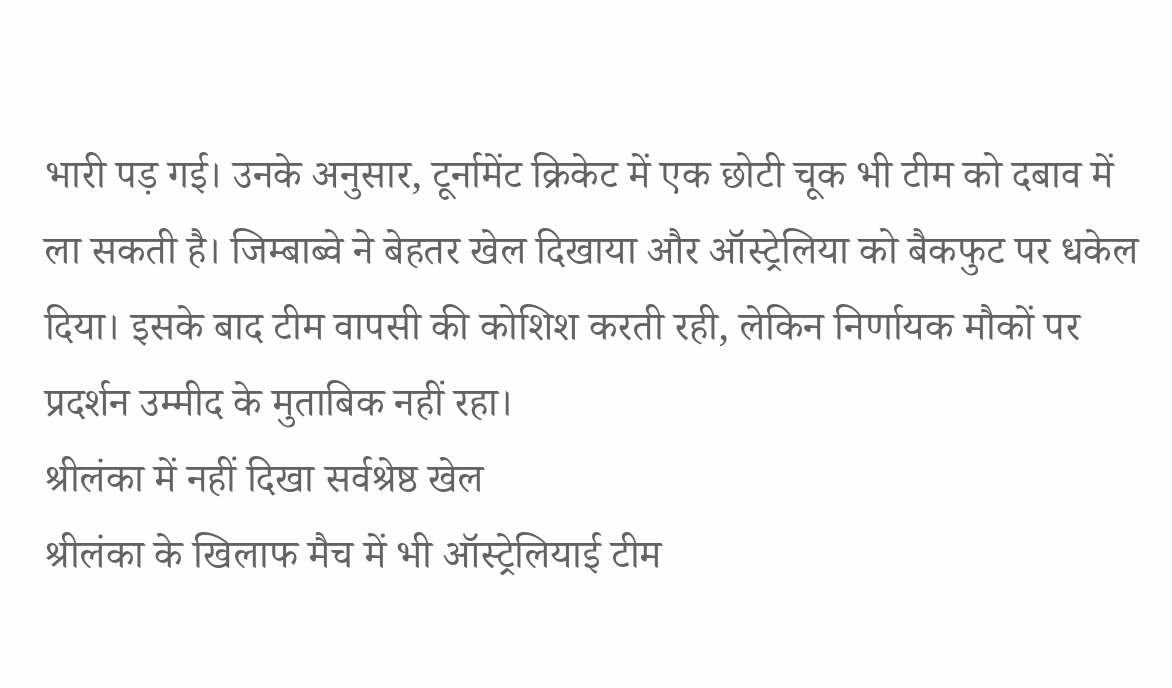भारी पड़ गई। उनके अनुसार, टूर्नामेंट क्रिकेट में एक छोटी चूक भी टीम को दबाव में ला सकती है। जिम्बाब्वे ने बेहतर खेल दिखाया और ऑस्ट्रेलिया को बैकफुट पर धकेल दिया। इसके बाद टीम वापसी की कोशिश करती रही, लेकिन निर्णायक मौकों पर प्रदर्शन उम्मीद के मुताबिक नहीं रहा।
श्रीलंका में नहीं दिखा सर्वश्रेष्ठ खेल
श्रीलंका के खिलाफ मैच में भी ऑस्ट्रेलियाई टीम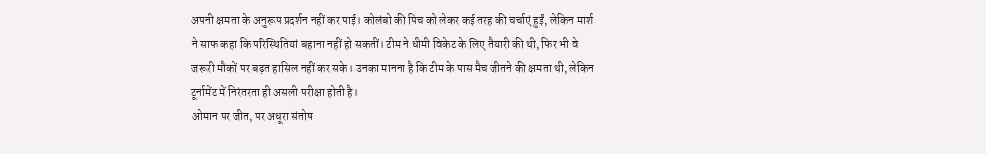अपनी क्षमता के अनुरूप प्रदर्शन नहीं कर पाई। कोलंबो की पिच को लेकर कई तरह की चर्चाएं हुईं, लेकिन मार्श ने साफ कहा कि परिस्थितियां बहाना नहीं हो सकतीं। टीम ने धीमी विकेट के लिए तैयारी की थी, फिर भी वे जरूरी मौकों पर बढ़त हासिल नहीं कर सके। उनका मानना है कि टीम के पास मैच जीतने की क्षमता थी, लेकिन टूर्नामेंट में निरंतरता ही असली परीक्षा होती है।
ओमान पर जीत, पर अधूरा संतोष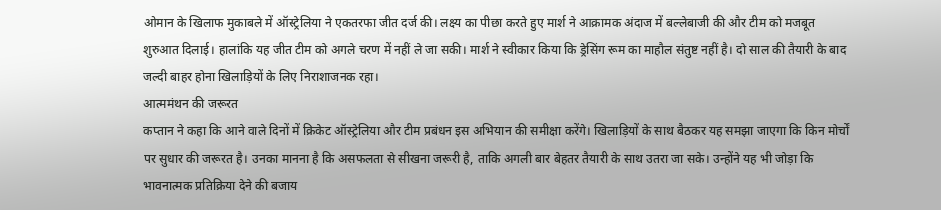ओमान के खिलाफ मुकाबले में ऑस्ट्रेलिया ने एकतरफा जीत दर्ज की। लक्ष्य का पीछा करते हुए मार्श ने आक्रामक अंदाज में बल्लेबाजी की और टीम को मजबूत शुरुआत दिलाई। हालांकि यह जीत टीम को अगले चरण में नहीं ले जा सकी। मार्श ने स्वीकार किया कि ड्रेसिंग रूम का माहौल संतुष्ट नहीं है। दो साल की तैयारी के बाद जल्दी बाहर होना खिलाड़ियों के लिए निराशाजनक रहा।
आत्ममंथन की जरूरत
कप्तान ने कहा कि आने वाले दिनों में क्रिकेट ऑस्ट्रेलिया और टीम प्रबंधन इस अभियान की समीक्षा करेंगे। खिलाड़ियों के साथ बैठकर यह समझा जाएगा कि किन मोर्चों पर सुधार की जरूरत है। उनका मानना है कि असफलता से सीखना जरूरी है, ताकि अगली बार बेहतर तैयारी के साथ उतरा जा सके। उन्होंने यह भी जोड़ा कि भावनात्मक प्रतिक्रिया देने की बजाय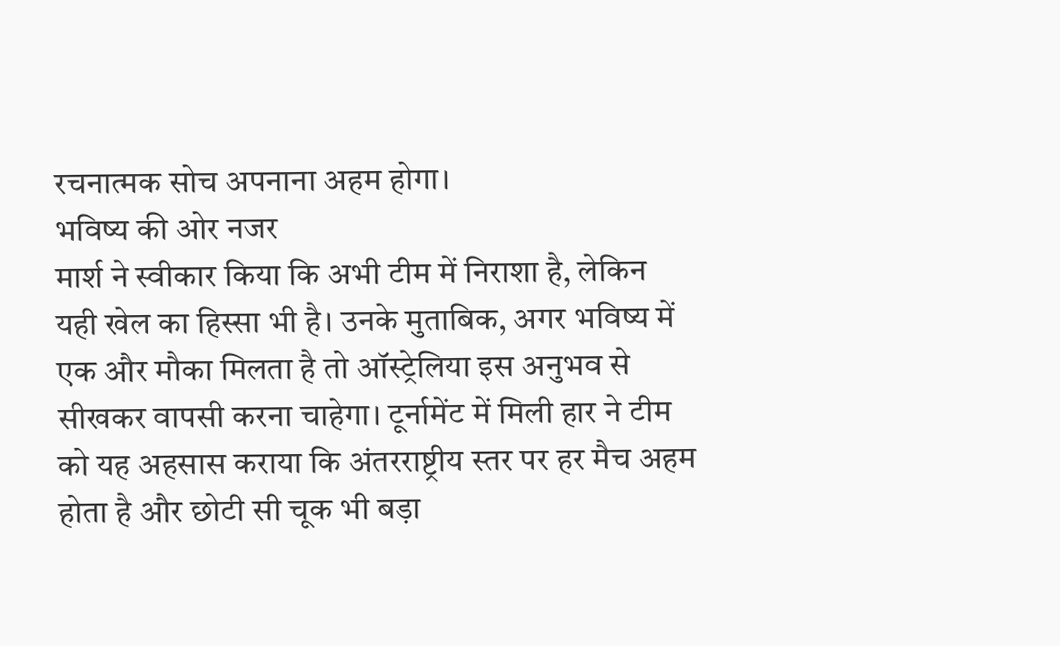रचनात्मक सोच अपनाना अहम होगा।
भविष्य की ओर नजर
मार्श ने स्वीकार किया कि अभी टीम में निराशा है, लेकिन यही खेल का हिस्सा भी है। उनके मुताबिक, अगर भविष्य में एक और मौका मिलता है तो ऑस्ट्रेलिया इस अनुभव से सीखकर वापसी करना चाहेगा। टूर्नामेंट में मिली हार ने टीम को यह अहसास कराया कि अंतरराष्ट्रीय स्तर पर हर मैच अहम होता है और छोटी सी चूक भी बड़ा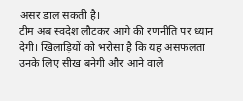असर डाल सकती है।
टीम अब स्वदेश लौटकर आगे की रणनीति पर ध्यान देगी। खिलाड़ियों को भरोसा है कि यह असफलता उनके लिए सीख बनेगी और आने वाले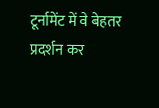टूर्नामेंट में वे बेहतर प्रदर्शन कर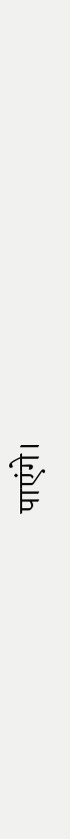पाएंगे।